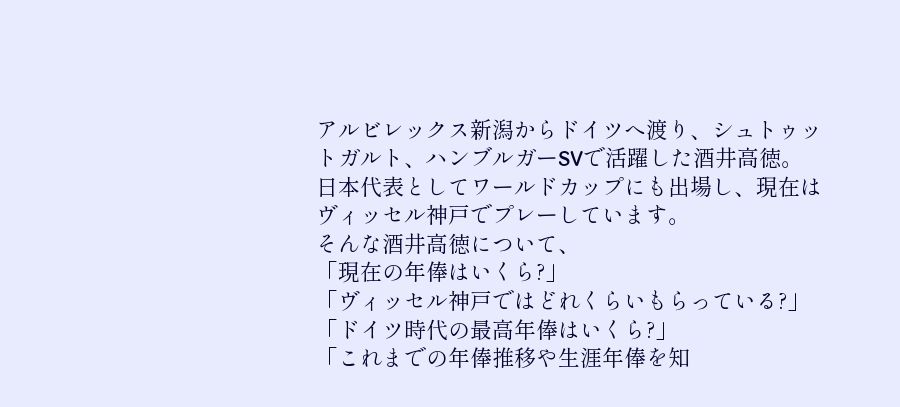アルビレックス新潟からドイツへ渡り、シュトゥットガルト、ハンブルガーSVで活躍した酒井高徳。
日本代表としてワールドカップにも出場し、現在はヴィッセル神戸でプレーしています。
そんな酒井高徳について、
「現在の年俸はいくら?」
「ヴィッセル神戸ではどれくらいもらっている?」
「ドイツ時代の最高年俸はいくら?」
「これまでの年俸推移や生涯年俸を知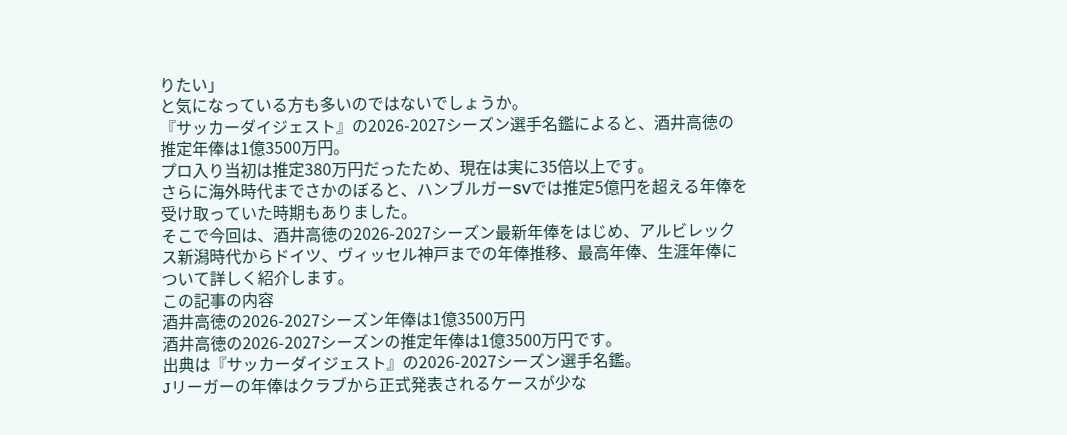りたい」
と気になっている方も多いのではないでしょうか。
『サッカーダイジェスト』の2026-2027シーズン選手名鑑によると、酒井高徳の推定年俸は1億3500万円。
プロ入り当初は推定380万円だったため、現在は実に35倍以上です。
さらに海外時代までさかのぼると、ハンブルガーSVでは推定5億円を超える年俸を受け取っていた時期もありました。
そこで今回は、酒井高徳の2026-2027シーズン最新年俸をはじめ、アルビレックス新潟時代からドイツ、ヴィッセル神戸までの年俸推移、最高年俸、生涯年俸について詳しく紹介します。
この記事の内容
酒井高徳の2026-2027シーズン年俸は1億3500万円
酒井高徳の2026-2027シーズンの推定年俸は1億3500万円です。
出典は『サッカーダイジェスト』の2026-2027シーズン選手名鑑。
Jリーガーの年俸はクラブから正式発表されるケースが少な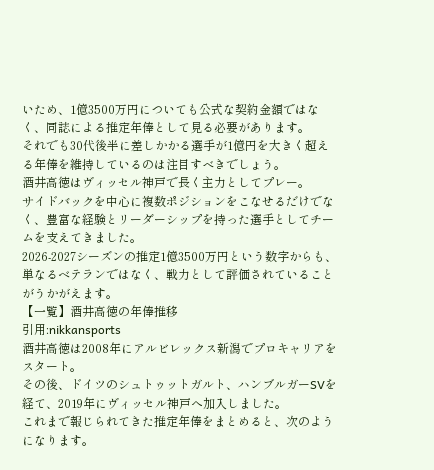いため、1億3500万円についても公式な契約金額ではなく、同誌による推定年俸として見る必要があります。
それでも30代後半に差しかかる選手が1億円を大きく超える年俸を維持しているのは注目すべきでしょう。
酒井高徳はヴィッセル神戸で長く主力としてプレー。
サイドバックを中心に複数ポジションをこなせるだけでなく、豊富な経験とリーダーシップを持った選手としてチームを支えてきました。
2026-2027シーズンの推定1億3500万円という数字からも、単なるベテランではなく、戦力として評価されていることがうかがえます。
【一覧】酒井高徳の年俸推移
引用:nikkansports
酒井高徳は2008年にアルビレックス新潟でプロキャリアをスタート。
その後、ドイツのシュトゥットガルト、ハンブルガーSVを経て、2019年にヴィッセル神戸へ加入しました。
これまで報じられてきた推定年俸をまとめると、次のようになります。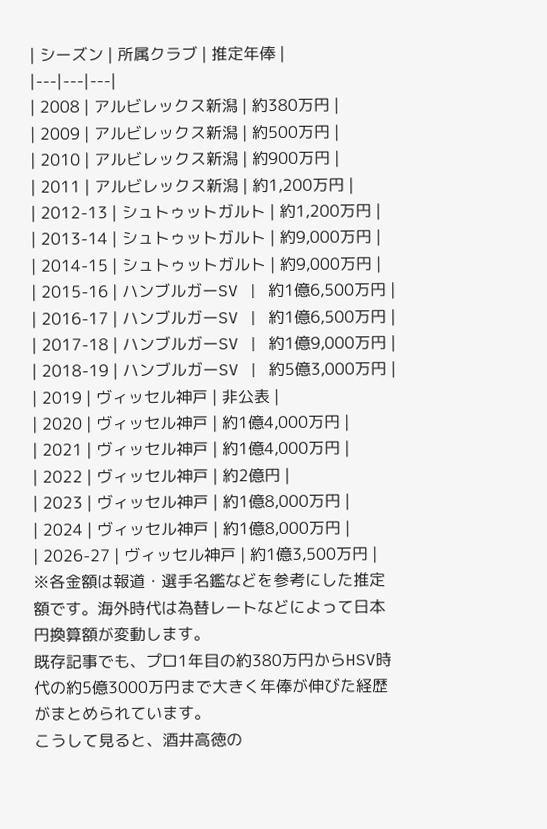| シーズン | 所属クラブ | 推定年俸 |
|---|---|---|
| 2008 | アルビレックス新潟 | 約380万円 |
| 2009 | アルビレックス新潟 | 約500万円 |
| 2010 | アルビレックス新潟 | 約900万円 |
| 2011 | アルビレックス新潟 | 約1,200万円 |
| 2012-13 | シュトゥットガルト | 約1,200万円 |
| 2013-14 | シュトゥットガルト | 約9,000万円 |
| 2014-15 | シュトゥットガルト | 約9,000万円 |
| 2015-16 | ハンブルガーSV | 約1億6,500万円 |
| 2016-17 | ハンブルガーSV | 約1億6,500万円 |
| 2017-18 | ハンブルガーSV | 約1億9,000万円 |
| 2018-19 | ハンブルガーSV | 約5億3,000万円 |
| 2019 | ヴィッセル神戸 | 非公表 |
| 2020 | ヴィッセル神戸 | 約1億4,000万円 |
| 2021 | ヴィッセル神戸 | 約1億4,000万円 |
| 2022 | ヴィッセル神戸 | 約2億円 |
| 2023 | ヴィッセル神戸 | 約1億8,000万円 |
| 2024 | ヴィッセル神戸 | 約1億8,000万円 |
| 2026-27 | ヴィッセル神戸 | 約1億3,500万円 |
※各金額は報道・選手名鑑などを参考にした推定額です。海外時代は為替レートなどによって日本円換算額が変動します。
既存記事でも、プロ1年目の約380万円からHSV時代の約5億3000万円まで大きく年俸が伸びた経歴がまとめられています。
こうして見ると、酒井高徳の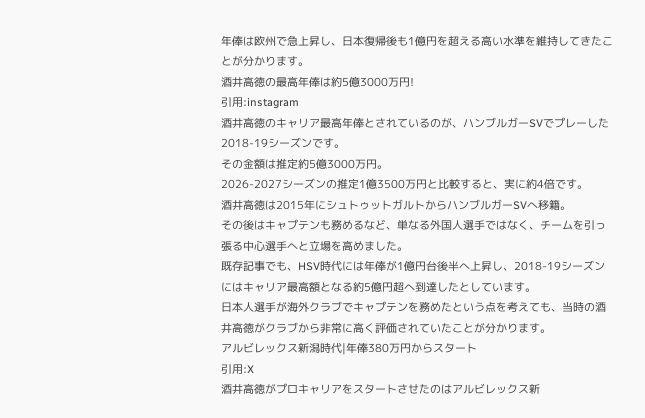年俸は欧州で急上昇し、日本復帰後も1億円を超える高い水準を維持してきたことが分かります。
酒井高徳の最高年俸は約5億3000万円!
引用:instagram
酒井高徳のキャリア最高年俸とされているのが、ハンブルガーSVでプレーした2018-19シーズンです。
その金額は推定約5億3000万円。
2026-2027シーズンの推定1億3500万円と比較すると、実に約4倍です。
酒井高徳は2015年にシュトゥットガルトからハンブルガーSVへ移籍。
その後はキャプテンも務めるなど、単なる外国人選手ではなく、チームを引っ張る中心選手へと立場を高めました。
既存記事でも、HSV時代には年俸が1億円台後半へ上昇し、2018-19シーズンにはキャリア最高額となる約5億円超へ到達したとしています。
日本人選手が海外クラブでキャプテンを務めたという点を考えても、当時の酒井高徳がクラブから非常に高く評価されていたことが分かります。
アルビレックス新潟時代|年俸380万円からスタート
引用:X
酒井高徳がプロキャリアをスタートさせたのはアルビレックス新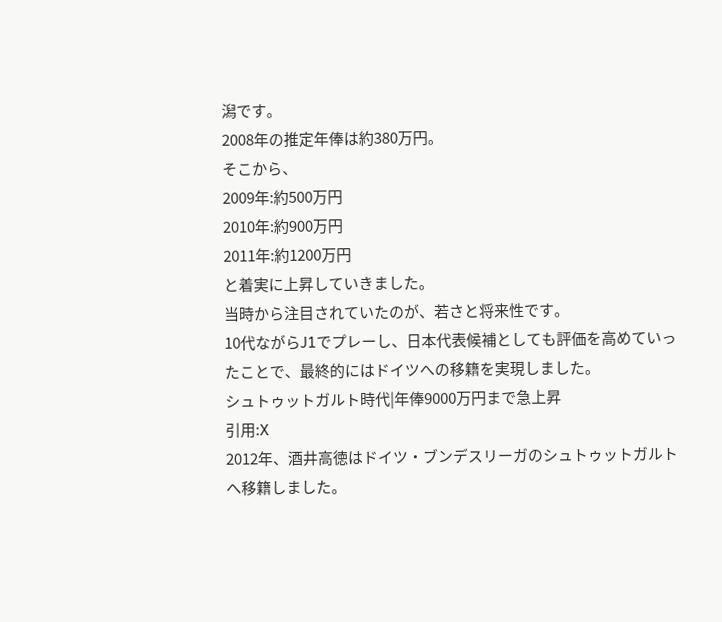潟です。
2008年の推定年俸は約380万円。
そこから、
2009年:約500万円
2010年:約900万円
2011年:約1200万円
と着実に上昇していきました。
当時から注目されていたのが、若さと将来性です。
10代ながらJ1でプレーし、日本代表候補としても評価を高めていったことで、最終的にはドイツへの移籍を実現しました。
シュトゥットガルト時代|年俸9000万円まで急上昇
引用:X
2012年、酒井高徳はドイツ・ブンデスリーガのシュトゥットガルトへ移籍しました。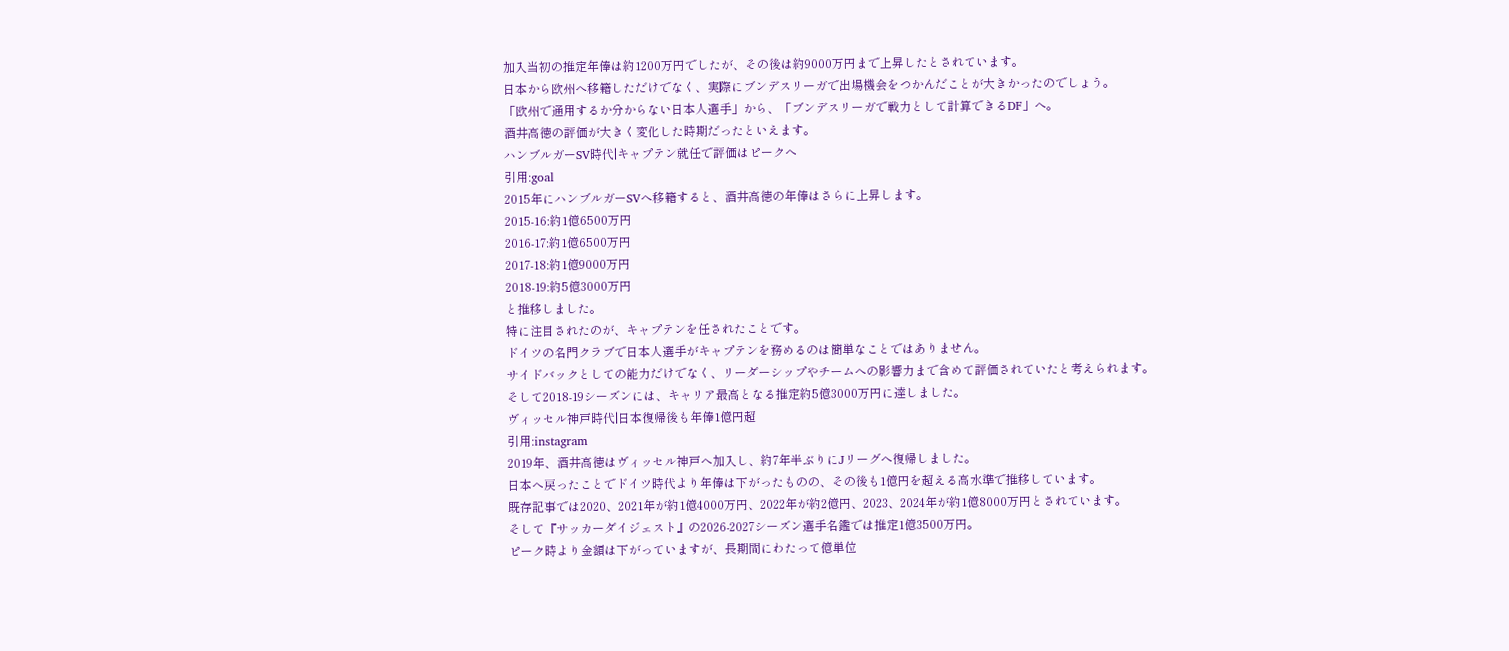加入当初の推定年俸は約1200万円でしたが、その後は約9000万円まで上昇したとされています。
日本から欧州へ移籍しただけでなく、実際にブンデスリーガで出場機会をつかんだことが大きかったのでしょう。
「欧州で通用するか分からない日本人選手」から、「ブンデスリーガで戦力として計算できるDF」へ。
酒井高徳の評価が大きく変化した時期だったといえます。
ハンブルガーSV時代|キャプテン就任で評価はピークへ
引用:goal
2015年にハンブルガーSVへ移籍すると、酒井高徳の年俸はさらに上昇します。
2015-16:約1億6500万円
2016-17:約1億6500万円
2017-18:約1億9000万円
2018-19:約5億3000万円
と推移しました。
特に注目されたのが、キャプテンを任されたことです。
ドイツの名門クラブで日本人選手がキャプテンを務めるのは簡単なことではありません。
サイドバックとしての能力だけでなく、リーダーシップやチームへの影響力まで含めて評価されていたと考えられます。
そして2018-19シーズンには、キャリア最高となる推定約5億3000万円に達しました。
ヴィッセル神戸時代|日本復帰後も年俸1億円超
引用:instagram
2019年、酒井高徳はヴィッセル神戸へ加入し、約7年半ぶりにJリーグへ復帰しました。
日本へ戻ったことでドイツ時代より年俸は下がったものの、その後も1億円を超える高水準で推移しています。
既存記事では2020、2021年が約1億4000万円、2022年が約2億円、2023、2024年が約1億8000万円とされています。
そして『サッカーダイジェスト』の2026-2027シーズン選手名鑑では推定1億3500万円。
ピーク時より金額は下がっていますが、長期間にわたって億単位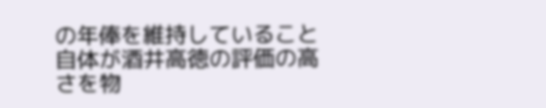の年俸を維持していること自体が酒井高徳の評価の高さを物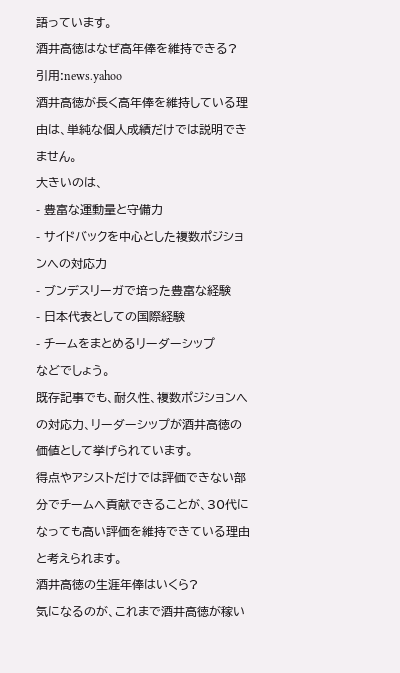語っています。
酒井高徳はなぜ高年俸を維持できる?
引用:news.yahoo
酒井高徳が長く高年俸を維持している理由は、単純な個人成績だけでは説明できません。
大きいのは、
- 豊富な運動量と守備力
- サイドバックを中心とした複数ポジションへの対応力
- ブンデスリーガで培った豊富な経験
- 日本代表としての国際経験
- チームをまとめるリーダーシップ
などでしょう。
既存記事でも、耐久性、複数ポジションへの対応力、リーダーシップが酒井高徳の価値として挙げられています。
得点やアシストだけでは評価できない部分でチームへ貢献できることが、30代になっても高い評価を維持できている理由と考えられます。
酒井高徳の生涯年俸はいくら?
気になるのが、これまで酒井高徳が稼い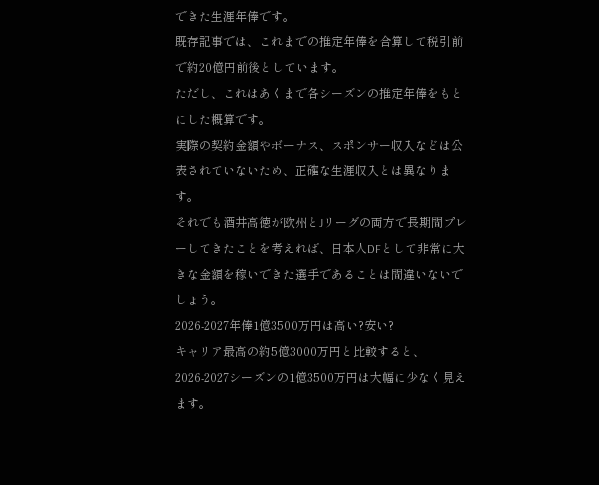できた生涯年俸です。
既存記事では、これまでの推定年俸を合算して税引前で約20億円前後としています。
ただし、これはあくまで各シーズンの推定年俸をもとにした概算です。
実際の契約金額やボーナス、スポンサー収入などは公表されていないため、正確な生涯収入とは異なります。
それでも酒井高徳が欧州とJリーグの両方で長期間プレーしてきたことを考えれば、日本人DFとして非常に大きな金額を稼いできた選手であることは間違いないでしょう。
2026-2027年俸1億3500万円は高い?安い?
キャリア最高の約5億3000万円と比較すると、2026-2027シーズンの1億3500万円は大幅に少なく見えます。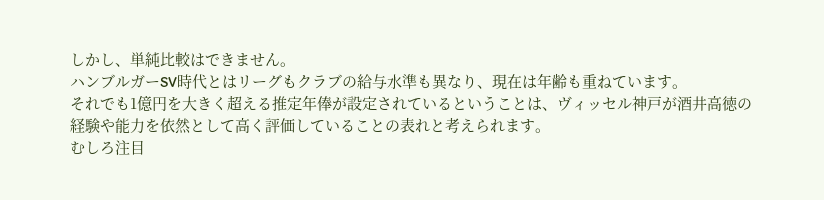しかし、単純比較はできません。
ハンブルガーSV時代とはリーグもクラブの給与水準も異なり、現在は年齢も重ねています。
それでも1億円を大きく超える推定年俸が設定されているということは、ヴィッセル神戸が酒井高徳の経験や能力を依然として高く評価していることの表れと考えられます。
むしろ注目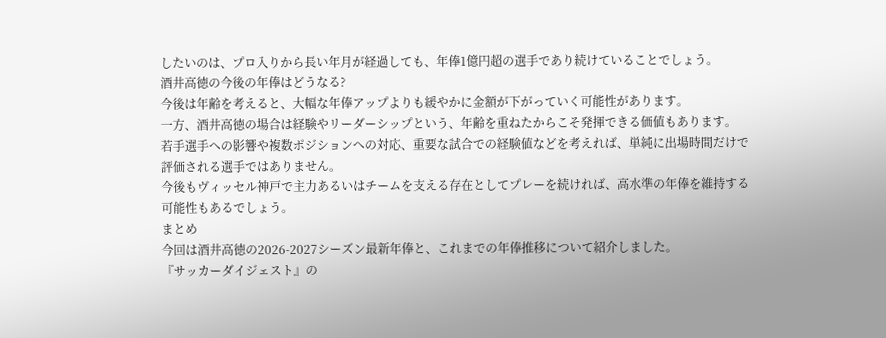したいのは、プロ入りから長い年月が経過しても、年俸1億円超の選手であり続けていることでしょう。
酒井高徳の今後の年俸はどうなる?
今後は年齢を考えると、大幅な年俸アップよりも緩やかに金額が下がっていく可能性があります。
一方、酒井高徳の場合は経験やリーダーシップという、年齢を重ねたからこそ発揮できる価値もあります。
若手選手への影響や複数ポジションへの対応、重要な試合での経験値などを考えれば、単純に出場時間だけで評価される選手ではありません。
今後もヴィッセル神戸で主力あるいはチームを支える存在としてプレーを続ければ、高水準の年俸を維持する可能性もあるでしょう。
まとめ
今回は酒井高徳の2026-2027シーズン最新年俸と、これまでの年俸推移について紹介しました。
『サッカーダイジェスト』の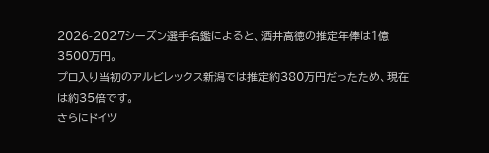2026-2027シーズン選手名鑑によると、酒井高徳の推定年俸は1億3500万円。
プロ入り当初のアルビレックス新潟では推定約380万円だったため、現在は約35倍です。
さらにドイツ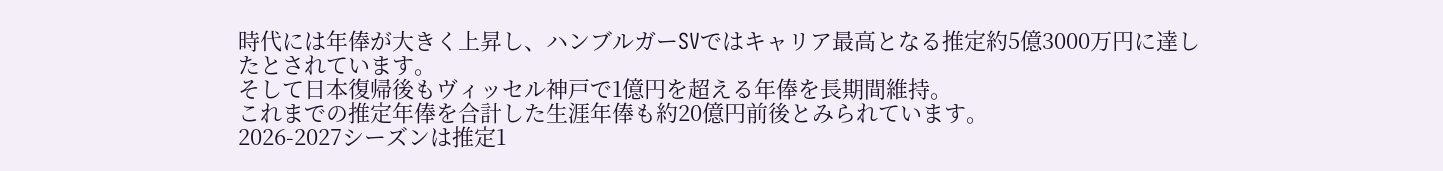時代には年俸が大きく上昇し、ハンブルガーSVではキャリア最高となる推定約5億3000万円に達したとされています。
そして日本復帰後もヴィッセル神戸で1億円を超える年俸を長期間維持。
これまでの推定年俸を合計した生涯年俸も約20億円前後とみられています。
2026-2027シーズンは推定1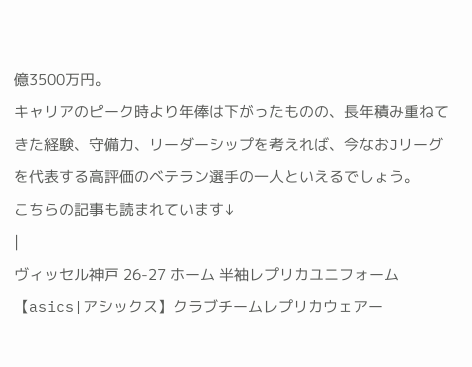億3500万円。
キャリアのピーク時より年俸は下がったものの、長年積み重ねてきた経験、守備力、リーダーシップを考えれば、今なおJリーグを代表する高評価のベテラン選手の一人といえるでしょう。
こちらの記事も読まれています↓
|
ヴィッセル神戸 26-27 ホーム 半袖レプリカユニフォーム 【asics|アシックス】クラブチームレプリカウェアー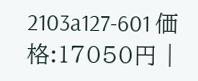2103a127-601 価格:17050円 |